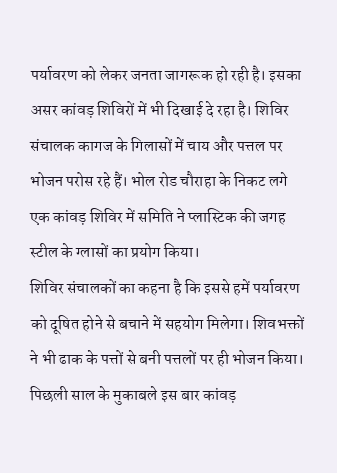पर्यावरण को लेकर जनता जागरूक हो रही है। इसका असर कांवड़ शिविरों में भी दिखाई दे रहा है। शिविर संचालक कागज के गिलासों में चाय और पत्तल पर भोजन परोस रहे हैं। भोल रोड चौराहा के निकट लगे एक कांवड़ शिविर में समिति ने प्लास्टिक की जगह स्टील के ग्लासों का प्रयोग किया।
शिविर संचालकों का कहना है कि इससे हमें पर्यावरण को दूषित होने से बचाने में सहयोग मिलेगा। शिवभक्तों ने भी ढाक के पत्तों से बनी पत्तलों पर ही भोजन किया। पिछली साल के मुकाबले इस बार कांवड़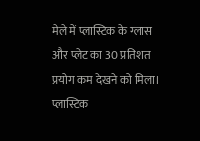मेले में प्लास्टिक के ग्लास और प्लेट का 30 प्रतिशत प्रयोग कम देखने को मिला।
प्लास्टिक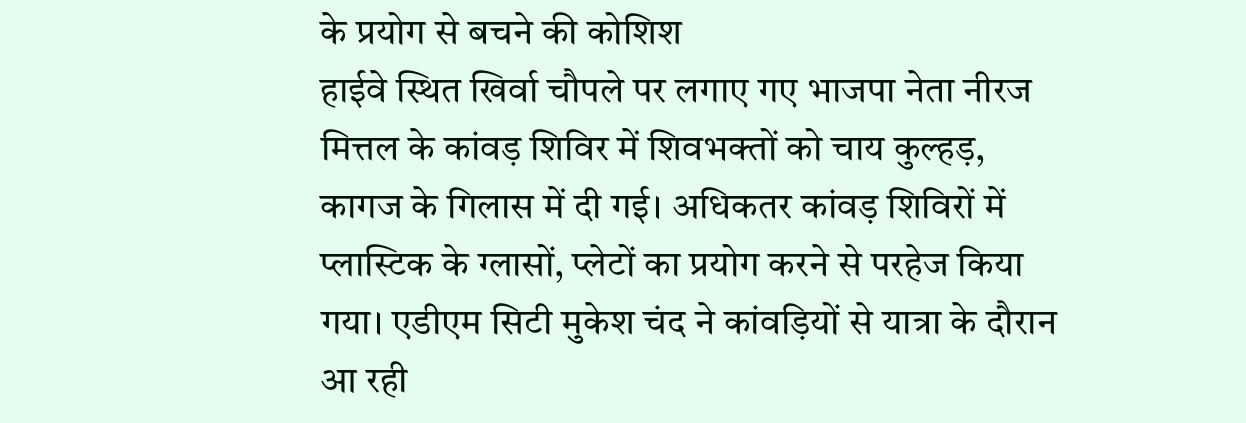के प्रयोग से बचने की कोशिश
हाईवे स्थित खिर्वा चौपले पर लगाए गए भाजपा नेता नीरज मित्तल के कांवड़ शिविर में शिवभक्तों को चाय कुल्हड़, कागज के गिलास में दी गई। अधिकतर कांवड़ शिविरों में प्लास्टिक के ग्लासों, प्लेटों का प्रयोग करने से परहेज किया गया। एडीएम सिटी मुकेश चंद ने कांवड़ियों से यात्रा के दौरान आ रही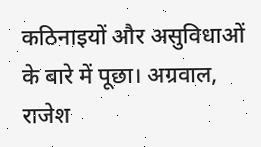कठिनाइयों और असुविधाओं के बारे में पूछा। अग्रवाल, राजेश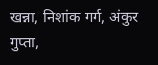खन्ना, निशांक गर्ग, अंकुर गुप्ता,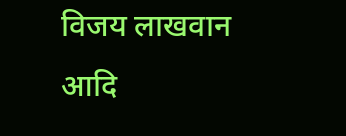विजय लाखवान आदि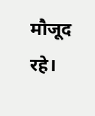मौजूद रहे।